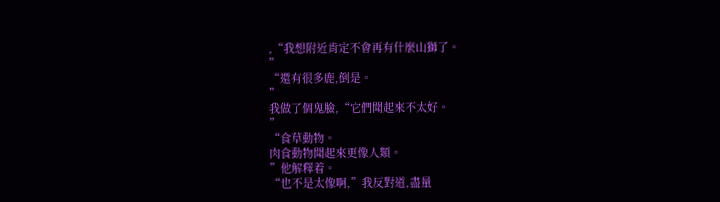,“我想附近肯定不會再有什麼山獅了。
”
“還有很多鹿,倒是。
”
我做了個鬼臉,“它們聞起來不太好。
”
“食草動物。
肉食動物聞起來更像人類。
”他解釋着。
“也不是太像啊,”我反對道,盡量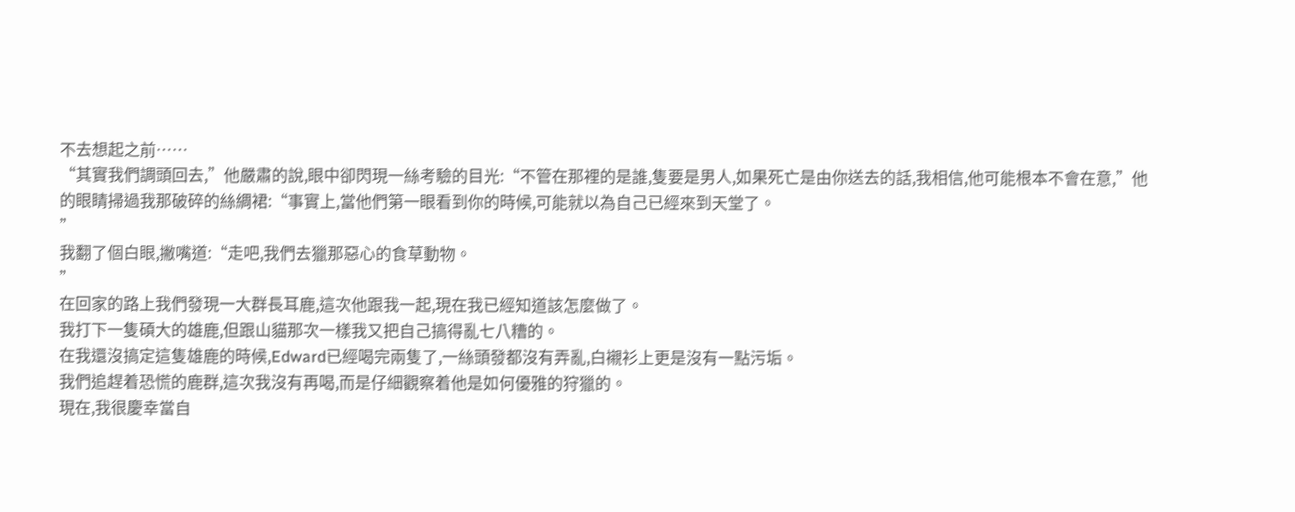不去想起之前……
“其實我們調頭回去,”他嚴肅的說,眼中卻閃現一絲考驗的目光:“不管在那裡的是誰,隻要是男人,如果死亡是由你送去的話,我相信,他可能根本不會在意,”他的眼睛掃過我那破碎的絲綢裙:“事實上,當他們第一眼看到你的時候,可能就以為自己已經來到天堂了。
”
我翻了個白眼,撇嘴道:“走吧,我們去獵那惡心的食草動物。
”
在回家的路上我們發現一大群長耳鹿,這次他跟我一起,現在我已經知道該怎麼做了。
我打下一隻碩大的雄鹿,但跟山貓那次一樣我又把自己搞得亂七八糟的。
在我還沒搞定這隻雄鹿的時候,Edward已經喝完兩隻了,一絲頭發都沒有弄亂,白襯衫上更是沒有一點污垢。
我們追趕着恐慌的鹿群,這次我沒有再喝,而是仔細觀察着他是如何優雅的狩獵的。
現在,我很慶幸當自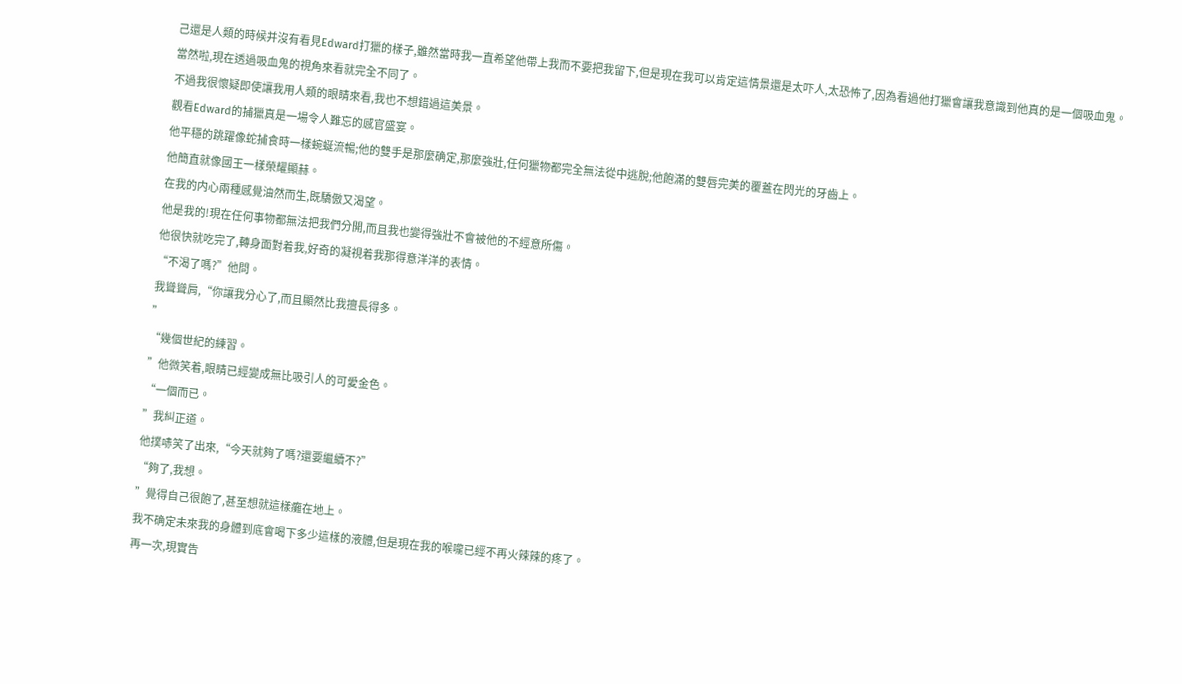己還是人類的時候并沒有看見Edward打獵的樣子,雖然當時我一直希望他帶上我而不要把我留下,但是現在我可以肯定這情景還是太吓人,太恐怖了,因為看過他打獵會讓我意識到他真的是一個吸血鬼。
當然啦,現在透過吸血鬼的視角來看就完全不同了。
不過我很懷疑即使讓我用人類的眼睛來看,我也不想錯過這美景。
觀看Edward的捕獵真是一場令人難忘的感官盛宴。
他平穩的跳躍像蛇捕食時一樣蜿蜒流暢;他的雙手是那麼确定,那麼強壯,任何獵物都完全無法從中逃脫;他飽滿的雙唇完美的覆蓋在閃光的牙齒上。
他簡直就像國王一樣榮耀顯赫。
在我的内心兩種感覺油然而生,既驕傲又渴望。
他是我的!現在任何事物都無法把我們分開,而且我也變得強壯不會被他的不經意所傷。
他很快就吃完了,轉身面對着我,好奇的凝視着我那得意洋洋的表情。
“不渴了嗎?”他問。
我聳聳肩,“你讓我分心了,而且顯然比我擅長得多。
”
“幾個世紀的練習。
”他微笑着,眼睛已經變成無比吸引人的可愛金色。
“一個而已。
”我糾正道。
他撲哧笑了出來,“今天就夠了嗎?還要繼續不?”
“夠了,我想。
”覺得自己很飽了,甚至想就這樣癱在地上。
我不确定未來我的身體到底會喝下多少這樣的液體,但是現在我的喉嚨已經不再火辣辣的疼了。
再一次,現實告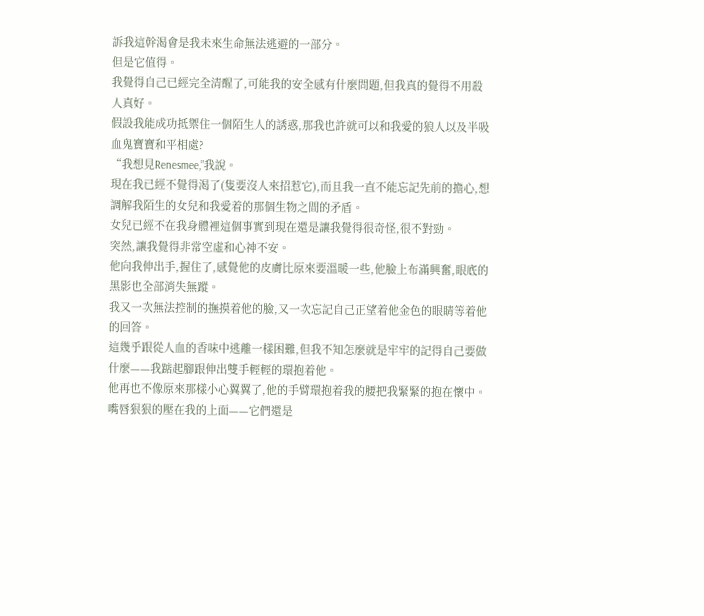訴我這幹渴會是我未來生命無法逃避的一部分。
但是它值得。
我覺得自己已經完全清醒了,可能我的安全感有什麼問題,但我真的覺得不用殺人真好。
假設我能成功抵禦住一個陌生人的誘惑,那我也許就可以和我愛的狼人以及半吸血鬼寶寶和平相處?
“我想見Renesmee,”我說。
現在我已經不覺得渴了(隻要沒人來招惹它),而且我一直不能忘記先前的擔心,想調解我陌生的女兒和我愛着的那個生物之間的矛盾。
女兒已經不在我身體裡這個事實到現在還是讓我覺得很奇怪,很不對勁。
突然,讓我覺得非常空虛和心神不安。
他向我伸出手,握住了,感覺他的皮膚比原來要溫暖一些,他臉上布滿興奮,眼底的黑影也全部消失無蹤。
我又一次無法控制的撫摸着他的臉,又一次忘記自己正望着他金色的眼睛等着他的回答。
這幾乎跟從人血的香味中逃離一樣困難,但我不知怎麼就是牢牢的記得自己要做什麼——我踮起腳跟伸出雙手輕輕的環抱着他。
他再也不像原來那樣小心翼翼了,他的手臂環抱着我的腰把我緊緊的抱在懷中。
嘴唇狠狠的壓在我的上面——它們還是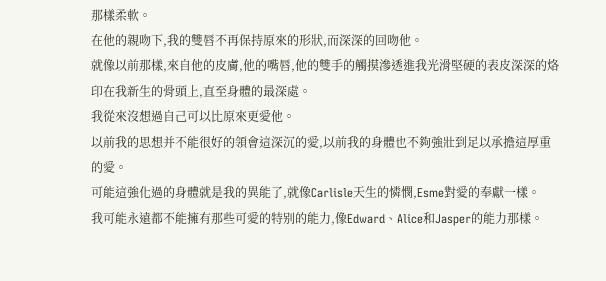那樣柔軟。
在他的親吻下,我的雙唇不再保持原來的形狀,而深深的回吻他。
就像以前那樣,來自他的皮膚,他的嘴唇,他的雙手的觸摸滲透進我光滑堅硬的表皮深深的烙印在我新生的骨頭上,直至身體的最深處。
我從來沒想過自己可以比原來更愛他。
以前我的思想并不能很好的領會這深沉的愛,以前我的身體也不夠強壯到足以承擔這厚重的愛。
可能這強化過的身體就是我的異能了,就像Carlisle天生的憐憫,Esme對愛的奉獻一樣。
我可能永遠都不能擁有那些可愛的特别的能力,像Edward、Alice和Jasper的能力那樣。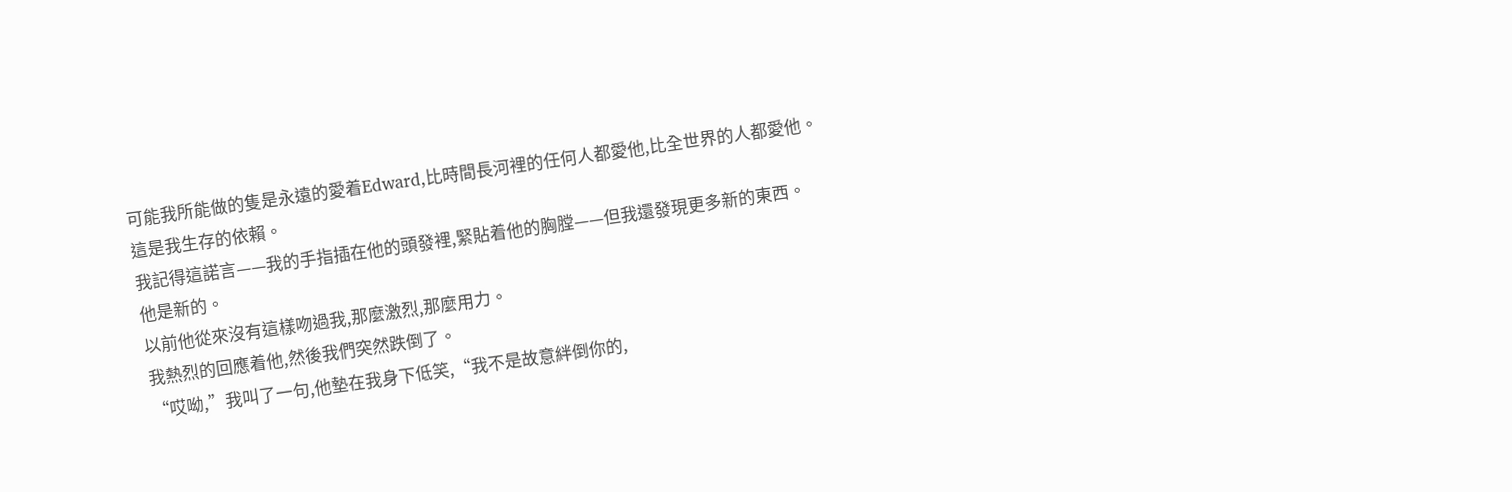可能我所能做的隻是永遠的愛着Edward,比時間長河裡的任何人都愛他,比全世界的人都愛他。
這是我生存的依賴。
我記得這諾言——我的手指插在他的頭發裡,緊貼着他的胸膛——但我還發現更多新的東西。
他是新的。
以前他從來沒有這樣吻過我,那麼激烈,那麼用力。
我熱烈的回應着他,然後我們突然跌倒了。
“哎呦,”我叫了一句,他墊在我身下低笑,“我不是故意絆倒你的,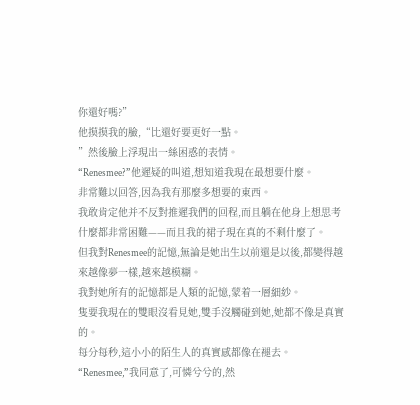你還好嗎?”
他摸摸我的臉,“比還好要更好一點。
”然後臉上浮現出一絲困惑的表情。
“Renesmee?”他遲疑的叫道,想知道我現在最想要什麼。
非常難以回答,因為我有那麼多想要的東西。
我敢肯定他并不反對推遲我們的回程,而且躺在他身上想思考什麼都非常困難——而且我的裙子現在真的不剩什麼了。
但我對Renesmee的記憶,無論是她出生以前還是以後,都變得越來越像夢一樣,越來越模糊。
我對她所有的記憶都是人類的記憶,蒙着一層細紗。
隻要我現在的雙眼沒看見她,雙手沒觸碰到她,她都不像是真實的。
每分每秒,這小小的陌生人的真實感都像在褪去。
“Renesmee,”我同意了,可憐兮兮的,然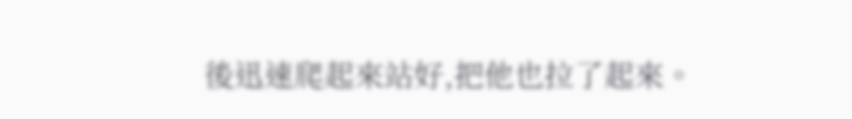後迅速爬起來站好,把他也拉了起來。